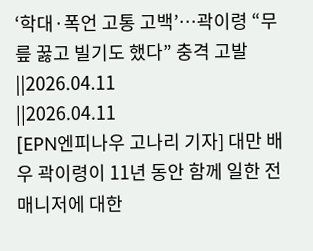‘학대·폭언 고통 고백’…곽이령 “무릎 꿇고 빌기도 했다” 충격 고발
||2026.04.11
||2026.04.11
[EPN엔피나우 고나리 기자] 대만 배우 곽이령이 11년 동안 함께 일한 전 매니저에 대한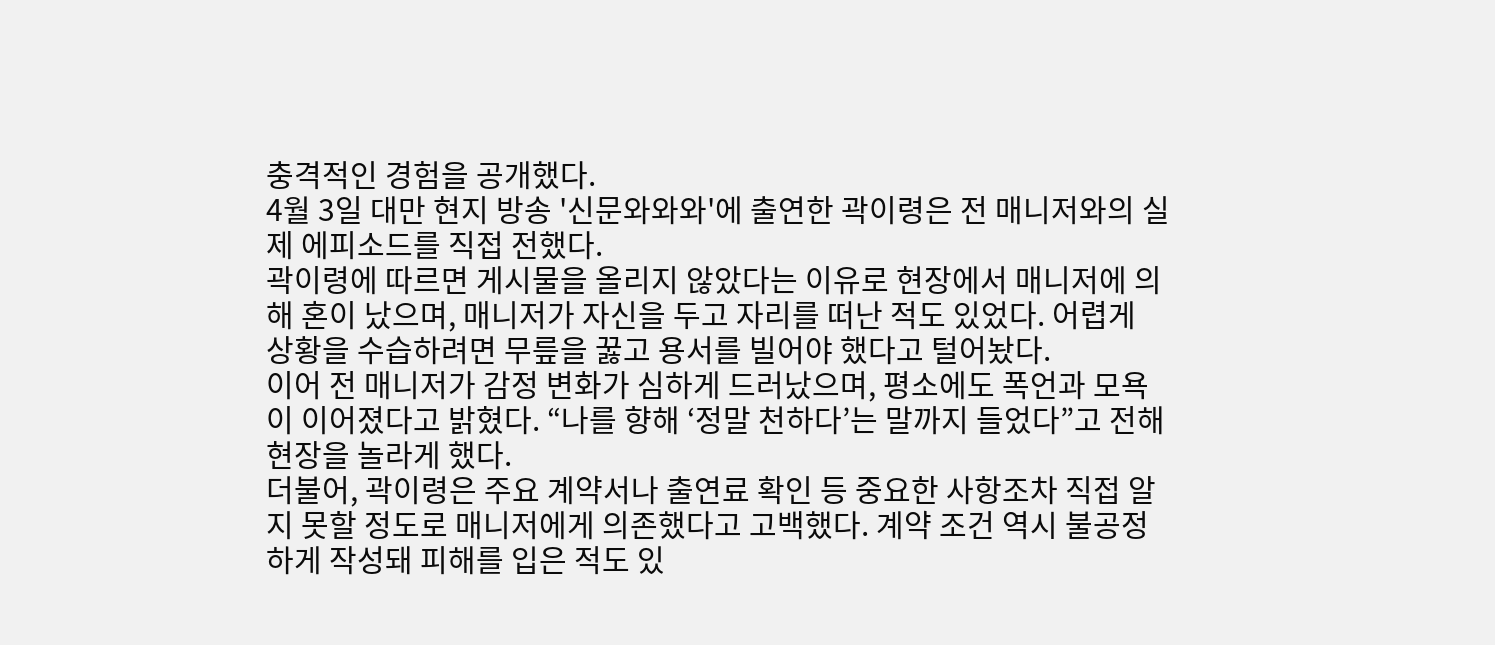충격적인 경험을 공개했다.
4월 3일 대만 현지 방송 '신문와와와'에 출연한 곽이령은 전 매니저와의 실제 에피소드를 직접 전했다.
곽이령에 따르면 게시물을 올리지 않았다는 이유로 현장에서 매니저에 의해 혼이 났으며, 매니저가 자신을 두고 자리를 떠난 적도 있었다. 어렵게 상황을 수습하려면 무릎을 꿇고 용서를 빌어야 했다고 털어놨다.
이어 전 매니저가 감정 변화가 심하게 드러났으며, 평소에도 폭언과 모욕이 이어졌다고 밝혔다. “나를 향해 ‘정말 천하다’는 말까지 들었다”고 전해 현장을 놀라게 했다.
더불어, 곽이령은 주요 계약서나 출연료 확인 등 중요한 사항조차 직접 알지 못할 정도로 매니저에게 의존했다고 고백했다. 계약 조건 역시 불공정하게 작성돼 피해를 입은 적도 있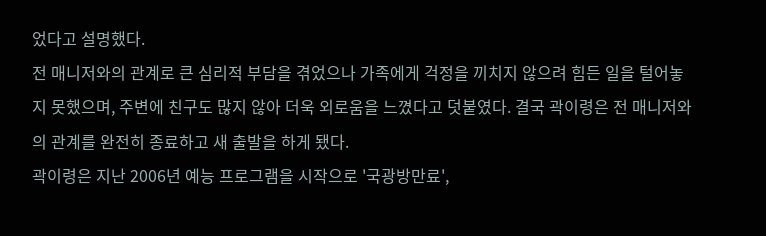었다고 설명했다.
전 매니저와의 관계로 큰 심리적 부담을 겪었으나 가족에게 걱정을 끼치지 않으려 힘든 일을 털어놓지 못했으며, 주변에 친구도 많지 않아 더욱 외로움을 느꼈다고 덧붙였다. 결국 곽이령은 전 매니저와의 관계를 완전히 종료하고 새 출발을 하게 됐다.
곽이령은 지난 2006년 예능 프로그램을 시작으로 '국광방만료',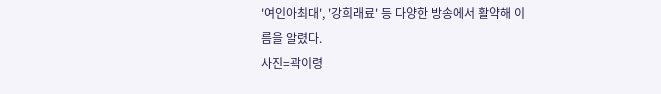'여인아최대', '강희래료' 등 다양한 방송에서 활약해 이름을 알렸다.
사진=곽이령